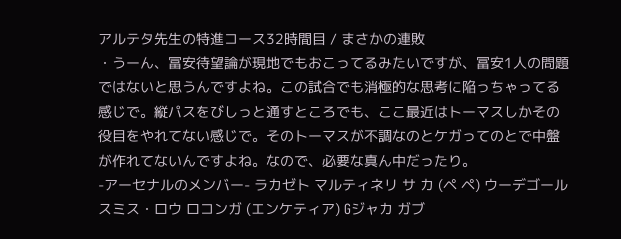アルテタ先生の特進コース32時間目 / まさかの連敗
・うーん、冨安待望論が現地でもおこってるみたいですが、冨安1人の問題ではないと思うんですよね。この試合でも消極的な思考に陥っちゃってる感じで。縦パスをびしっと通すところでも、ここ最近はトーマスしかその役目をやれてない感じで。そのトーマスが不調なのとケガってのとで中盤が作れてないんですよね。なので、必要な真ん中だったり。
-アーセナルのメンバー- ラカゼト マルティネリ サ カ (ペ ペ) ウーデゴール スミス・ロウ ロコンガ (エンケティア) Gジャカ ガブ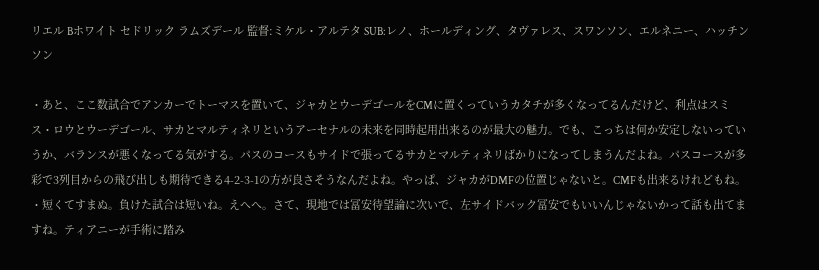リエル Bホワイト セドリック ラムズデール 監督:ミケル・アルテタ SUB:レノ、ホールディング、タヴァレス、スワンソン、エルネニー、ハッチンソン

・あと、ここ数試合でアンカーでトーマスを置いて、ジャカとウーデゴールをCMに置くっていうカタチが多くなってるんだけど、利点はスミス・ロウとウーデゴール、サカとマルティネリというアーセナルの未来を同時起用出来るのが最大の魅力。でも、こっちは何か安定しないっていうか、バランスが悪くなってる気がする。パスのコースもサイドで張ってるサカとマルティネリばかりになってしまうんだよね。パスコースが多彩で3列目からの飛び出しも期待できる4-2-3-1の方が良さそうなんだよね。やっぱ、ジャカがDMFの位置じゃないと。CMFも出来るけれどもね。
・短くてすまぬ。負けた試合は短いね。えへへ。さて、現地では冨安待望論に次いで、左サイドバック冨安でもいいんじゃないかって話も出てますね。ティアニーが手術に踏み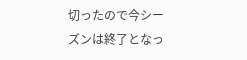切ったので今シーズンは終了となっ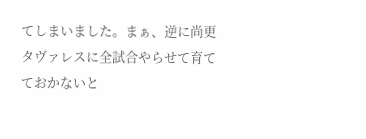てしまいました。まぁ、逆に尚更タヴァレスに全試合やらせて育てておかないと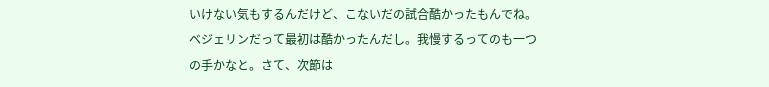いけない気もするんだけど、こないだの試合酷かったもんでね。ベジェリンだって最初は酷かったんだし。我慢するってのも一つの手かなと。さて、次節は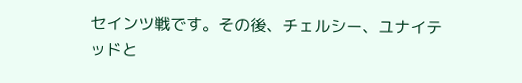セインツ戦です。その後、チェルシー、ユナイテッドと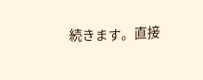続きます。直接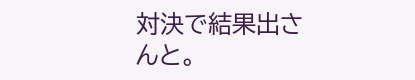対決で結果出さんと。